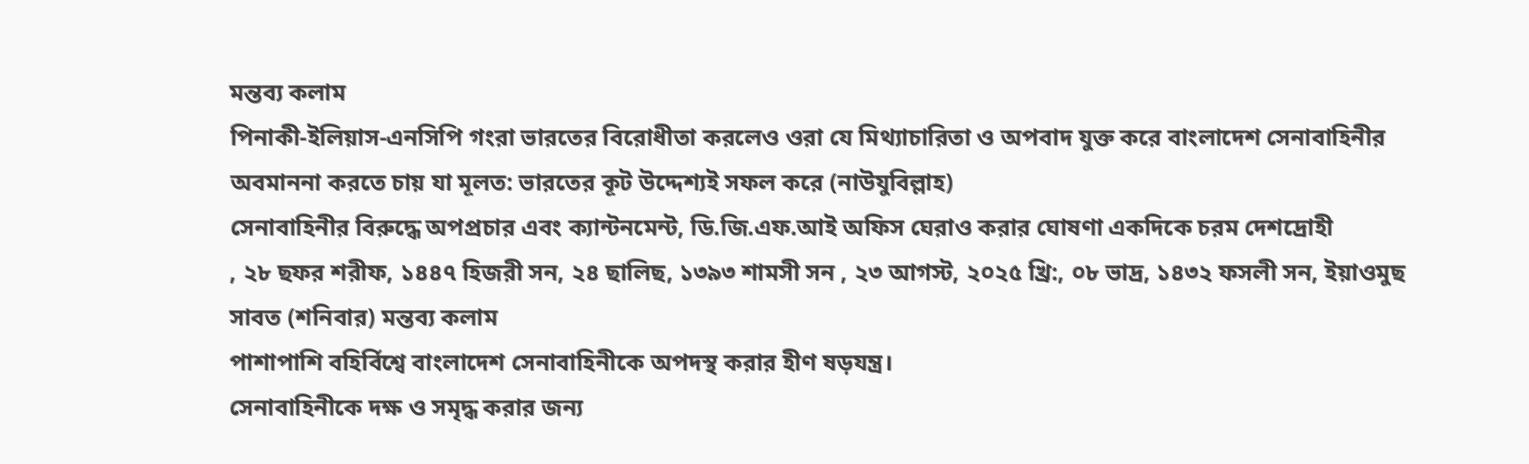মন্তব্য কলাম
পিনাকী-ইলিয়াস-এনসিপি গংরা ভারতের বিরোধীতা করলেও ওরা যে মিথ্যাচারিতা ও অপবাদ যুক্ত করে বাংলাদেশ সেনাবাহিনীর অবমাননা করতে চায় যা মূলত: ভারতের কূট উদ্দেশ্যই সফল করে (নাউযুবিল্লাহ)
সেনাবাহিনীর বিরুদ্ধে অপপ্রচার এবং ক্যান্টনমেন্ট, ডি.জি.এফ.আই অফিস ঘেরাও করার ঘোষণা একদিকে চরম দেশদ্রোহী
, ২৮ ছফর শরীফ, ১৪৪৭ হিজরী সন, ২৪ ছালিছ, ১৩৯৩ শামসী সন , ২৩ আগস্ট, ২০২৫ খ্রি:, ০৮ ভাদ্র, ১৪৩২ ফসলী সন, ইয়াওমুছ সাবত (শনিবার) মন্তব্য কলাম
পাশাপাশি বহির্বিশ্বে বাংলাদেশ সেনাবাহিনীকে অপদস্থ করার হীণ ষড়যন্ত্র।
সেনাবাহিনীকে দক্ষ ও সমৃদ্ধ করার জন্য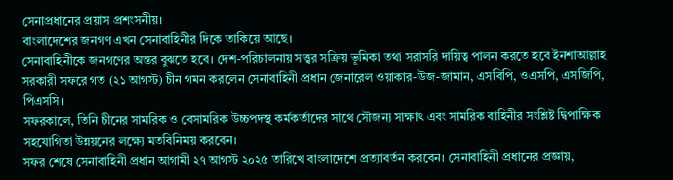সেনাপ্রধানের প্রয়াস প্রশংসনীয়।
বাংলাদেশের জনগণ এখন সেনাবাহিনীর দিকে তাকিয়ে আছে।
সেনাবাহিনীকে জনগণের অন্তর বুঝতে হবে। দেশ-পরিচালনায় সত্ত্বর সক্রিয় ভূমিকা তথা সরাসরি দায়িত্ব পালন করতে হবে ইনশাআল্লাহ
সরকারী সফরে গত (২১ আগস্ট) চীন গমন করলেন সেনাবাহিনী প্রধান জেনারেল ওয়াকার-উজ-জামান, এসবিপি, ওএসপি, এসজিপি, পিএসসি।
সফরকালে, তিনি চীনের সামরিক ও বেসামরিক উচ্চপদস্থ কর্মকর্তাদের সাথে সৌজন্য সাক্ষাৎ এবং সামরিক বাহিনীর সংশ্লিষ্ট দ্বিপাক্ষিক সহযোগিতা উন্নয়নের লক্ষ্যে মতবিনিময় করবেন।
সফর শেষে সেনাবাহিনী প্রধান আগামী ২৭ আগস্ট ২০২৫ তারিখে বাংলাদেশে প্রত্যাবর্তন করবেন। সেনাবাহিনী প্রধানের প্রজ্ঞায়,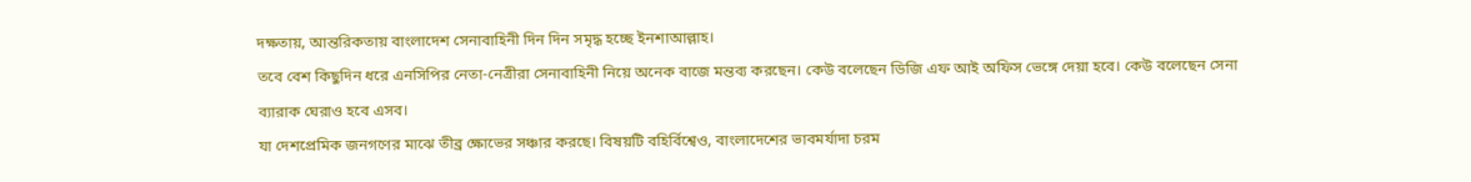দক্ষতায়, আন্তরিকতায় বাংলাদেশ সেনাবাহিনী দিন দিন সমৃদ্ধ হচ্ছে ইনশাআল্লাহ।
তবে বেশ কিছুদিন ধরে এনসিপির নেতা-নেত্রীরা সেনাবাহিনী নিয়ে অনেক বাজে মন্তব্য করছেন। কেউ বলেছেন ডিজি এফ আই অফিস ভেঙ্গে দেয়া হবে। কেউ বলেছেন সেনা ব্যারাক ঘেরাও হবে এসব।
যা দেশপ্রেমিক জনগণের মাঝে তীব্র ক্ষোভের সঞ্চার করছে। বিষয়টি বহির্বিশ্বেও, বাংলাদেশের ভাবমর্যাদা চরম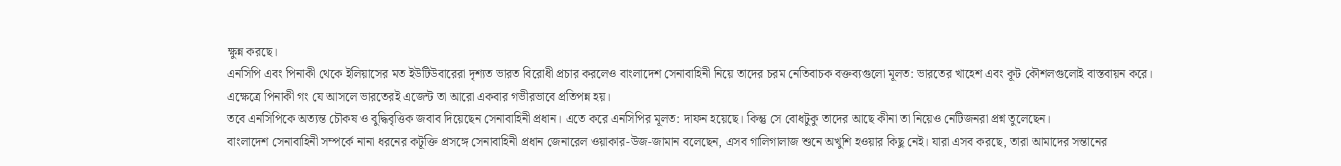ক্ষুন্ন করছে।
এনসিপি এবং পিনাকী থেকে ইলিয়াসের মত ইউটিউবারেরা দৃশ্যত ভারত বিরোধী প্রচার করলেও বাংলাদেশ সেনাবাহিনী নিয়ে তাদের চরম নেতিবাচক বক্তব্যগুলো মূলত: ভারতের খাহেশ এবং কূট কৌশলগুলোই বাস্তবায়ন করে।
এক্ষেত্রে পিনাকী গং যে আসলে ভারতেরই এজেন্ট তা আরো একবার গভীরভাবে প্রতিপন্ন হয়।
তবে এনসিপিকে অত্যন্ত চৌকষ ও বুদ্ধিবৃত্তিক জবাব দিয়েছেন সেনাবাহিনী প্রধান। এতে করে এনসিপির মূলত: দাফন হয়েছে। কিন্তু সে বোধটুকু তাদের আছে কীনা তা নিয়েও নেটিজনরা প্রশ্ন তুলেছেন।
বাংলাদেশ সেনাবাহিনী সম্পর্কে নানা ধরনের কটূক্তি প্রসঙ্গে সেনাবাহিনী প্রধান জেনারেল ওয়াকার-উজ-জামান বলেছেন, এসব গালিগালাজ শুনে অখুশি হওয়ার কিছু নেই। যারা এসব করছে, তারা আমাদের সন্তানের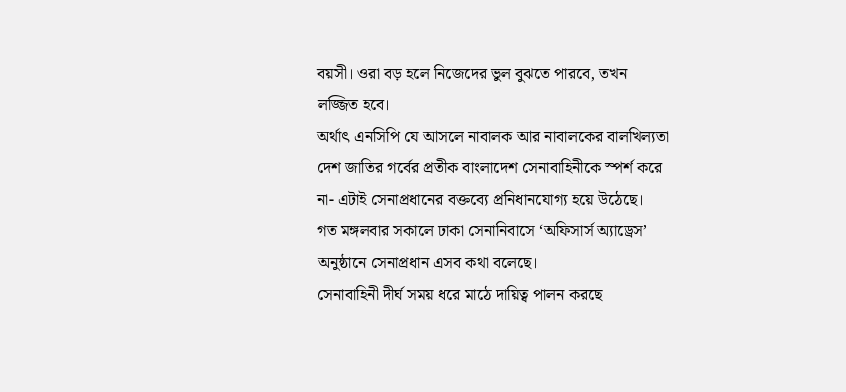বয়সী। ওরা বড় হলে নিজেদের ভুল বুঝতে পারবে, তখন লজ্জিত হবে।
অর্থাৎ এনসিপি যে আসলে নাবালক আর নাবালকের বালখিল্যতা দেশ জাতির গর্বের প্রতীক বাংলাদেশ সেনাবাহিনীকে স্পর্শ করে না- এটাই সেনাপ্রধানের বক্তব্যে প্রনিধানযোগ্য হয়ে উঠেছে।
গত মঙ্গলবার সকালে ঢাকা সেনানিবাসে ‘অফিসার্স অ্যাড্রেস’ অনুষ্ঠানে সেনাপ্রধান এসব কথা বলেছে।
সেনাবাহিনী দীর্ঘ সময় ধরে মাঠে দায়িত্ব পালন করছে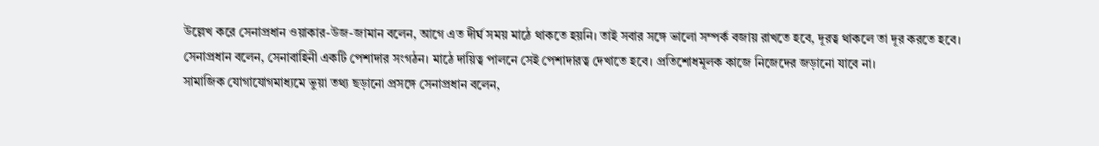উল্লেখ করে সেনাপ্রধান ওয়াকার-উজ-জামান বলেন, আগে এত দীর্ঘ সময় মাঠে থাকতে হয়নি। তাই সবার সঙ্গে ভালো সম্পর্ক বজায় রাখতে হবে, দূরত্ব থাকলে তা দূর করতে হবে।
সেনাপ্রধান বলেন, সেনাবাহিনী একটি পেশাদার সংগঠন। মাঠে দায়িত্ব পালনে সেই পেশাদারত্ব দেখাতে হবে। প্রতিশোধমূলক কাজে নিজেদের জড়ানো যাবে না।
সামাজিক যোগাযোগমাধ্যমে ভুয়া তথ্য ছড়ানো প্রসঙ্গে সেনাপ্রধান বলেন,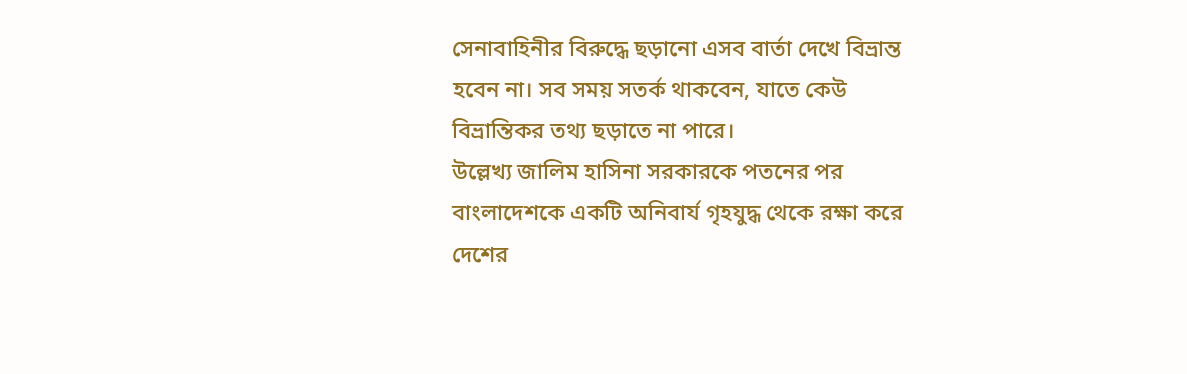সেনাবাহিনীর বিরুদ্ধে ছড়ানো এসব বার্তা দেখে বিভ্রান্ত হবেন না। সব সময় সতর্ক থাকবেন, যাতে কেউ বিভ্রান্তিকর তথ্য ছড়াতে না পারে।
উল্লেখ্য জালিম হাসিনা সরকারকে পতনের পর বাংলাদেশকে একটি অনিবার্য গৃহযুদ্ধ থেকে রক্ষা করে দেশের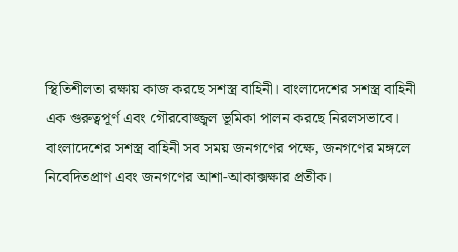স্থিতিশীলতা রক্ষায় কাজ করছে সশস্ত্র বাহিনী। বাংলাদেশের সশস্ত্র বাহিনী এক গুরুত্বপূর্ণ এবং গৌরবোজ্জ্বল ভূমিকা পালন করছে নিরলসভাবে। বাংলাদেশের সশস্ত্র বাহিনী সব সময় জনগণের পক্ষে, জনগণের মঙ্গলে নিবেদিতপ্রাণ এবং জনগণের আশা-আকাক্সক্ষার প্রতীক।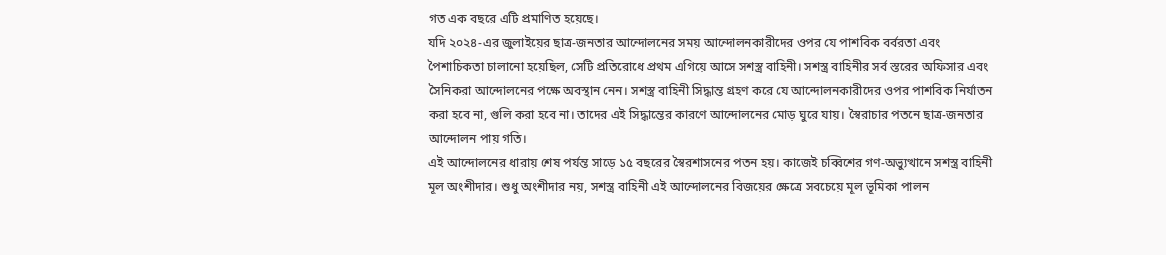গত এক বছরে এটি প্রমাণিত হয়েছে।
যদি ২০২৪-এর জুলাইয়ের ছাত্র-জনতার আন্দোলনের সময় আন্দোলনকারীদের ওপর যে পাশবিক বর্বরতা এবং পৈশাচিকতা চালানো হয়েছিল, সেটি প্রতিরোধে প্রথম এগিয়ে আসে সশস্ত্র বাহিনী। সশস্ত্র বাহিনীর সর্ব স্তরের অফিসার এবং সৈনিকরা আন্দোলনের পক্ষে অবস্থান নেন। সশস্ত্র বাহিনী সিদ্ধান্ত গ্রহণ করে যে আন্দোলনকারীদের ওপর পাশবিক নির্যাতন করা হবে না, গুলি করা হবে না। তাদের এই সিদ্ধান্তের কারণে আন্দোলনের মোড় ঘুরে যায়। স্বৈরাচার পতনে ছাত্র-জনতার আন্দোলন পায় গতি।
এই আন্দোলনের ধারায় শেষ পর্যন্ত সাড়ে ১৫ বছরের স্বৈরশাসনের পতন হয়। কাজেই চব্বিশের গণ-অভ্যুত্থানে সশস্ত্র বাহিনী মূল অংশীদার। শুধু অংশীদার নয়, সশস্ত্র বাহিনী এই আন্দোলনের বিজয়ের ক্ষেত্রে সবচেয়ে মূল ভূমিকা পালন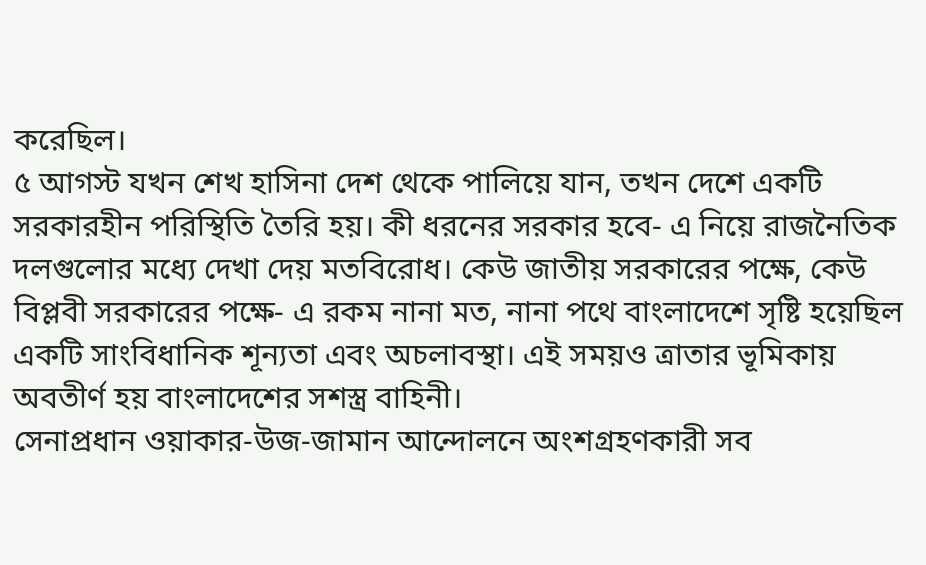করেছিল।
৫ আগস্ট যখন শেখ হাসিনা দেশ থেকে পালিয়ে যান, তখন দেশে একটি সরকারহীন পরিস্থিতি তৈরি হয়। কী ধরনের সরকার হবে- এ নিয়ে রাজনৈতিক দলগুলোর মধ্যে দেখা দেয় মতবিরোধ। কেউ জাতীয় সরকারের পক্ষে, কেউ বিপ্লবী সরকারের পক্ষে- এ রকম নানা মত, নানা পথে বাংলাদেশে সৃষ্টি হয়েছিল একটি সাংবিধানিক শূন্যতা এবং অচলাবস্থা। এই সময়ও ত্রাতার ভূমিকায় অবতীর্ণ হয় বাংলাদেশের সশস্ত্র বাহিনী।
সেনাপ্রধান ওয়াকার-উজ-জামান আন্দোলনে অংশগ্রহণকারী সব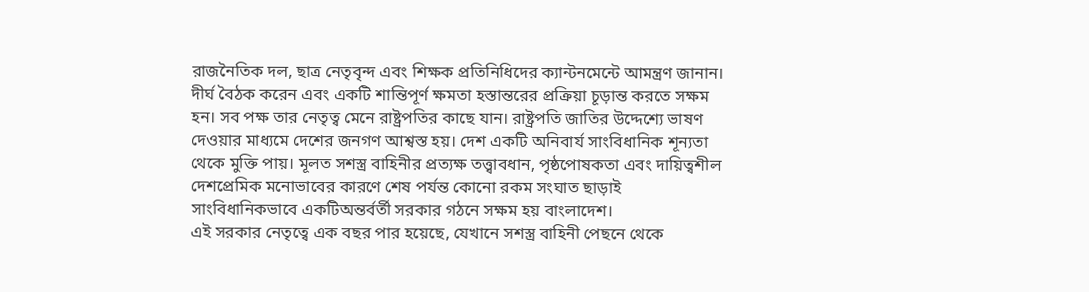রাজনৈতিক দল, ছাত্র নেতৃবৃন্দ এবং শিক্ষক প্রতিনিধিদের ক্যান্টনমেন্টে আমন্ত্রণ জানান। দীর্ঘ বৈঠক করেন এবং একটি শান্তিপূর্ণ ক্ষমতা হস্তান্তরের প্রক্রিয়া চূড়ান্ত করতে সক্ষম হন। সব পক্ষ তার নেতৃত্ব মেনে রাষ্ট্রপতির কাছে যান। রাষ্ট্রপতি জাতির উদ্দেশ্যে ভাষণ দেওয়ার মাধ্যমে দেশের জনগণ আশ্বস্ত হয়। দেশ একটি অনিবার্য সাংবিধানিক শূন্যতা থেকে মুক্তি পায়। মূলত সশস্ত্র বাহিনীর প্রত্যক্ষ তত্ত্বাবধান, পৃষ্ঠপোষকতা এবং দায়িত্বশীল দেশপ্রেমিক মনোভাবের কারণে শেষ পর্যন্ত কোনো রকম সংঘাত ছাড়াই সাংবিধানিকভাবে একটিঅন্তর্বর্তী সরকার গঠনে সক্ষম হয় বাংলাদেশ।
এই সরকার নেতৃত্বে এক বছর পার হয়েছে, যেখানে সশস্ত্র বাহিনী পেছনে থেকে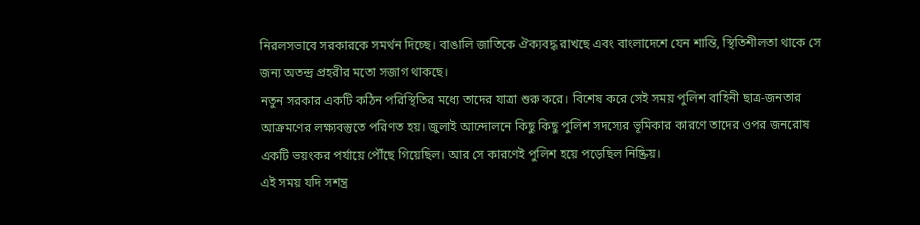নিরলসভাবে সরকারকে সমর্থন দিচ্ছে। বাঙালি জাতিকে ঐক্যবদ্ধ রাখছে এবং বাংলাদেশে যেন শান্তি, স্থিতিশীলতা থাকে সে জন্য অতন্দ্র প্রহরীর মতো সজাগ থাকছে।
নতুন সরকার একটি কঠিন পরিস্থিতির মধ্যে তাদের যাত্রা শুরু করে। বিশেষ করে সেই সময় পুলিশ বাহিনী ছাত্র-জনতার আক্রমণের লক্ষ্যবস্তুতে পরিণত হয়। জুলাই আন্দোলনে কিছু কিছু পুলিশ সদস্যের ভূমিকার কারণে তাদের ওপর জনরোষ একটি ভয়ংকর পর্যায়ে পৌঁছে গিয়েছিল। আর সে কারণেই পুলিশ হয়ে পড়েছিল নিষ্ক্রিয়।
এই সময় যদি সশন্ত্র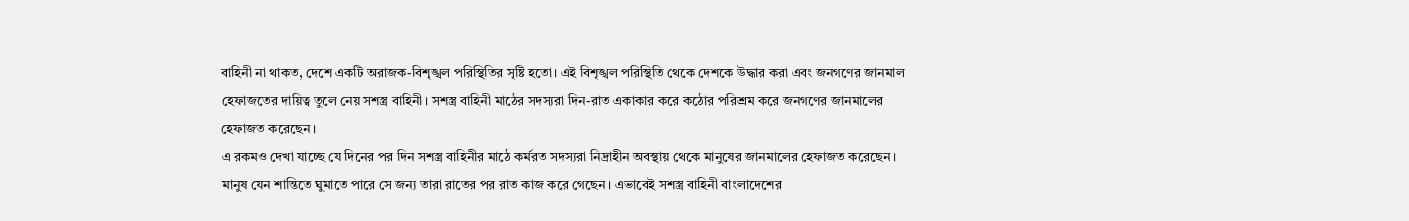বাহিনী না থাকত, দেশে একটি অরাজক-বিশৃঙ্খল পরিস্থিতির সৃষ্টি হতো। এই বিশৃঙ্খল পরিস্থিতি থেকে দেশকে উদ্ধার করা এবং জনগণের জানমাল হেফাজতের দায়িত্ব তুলে নেয় সশস্ত্র বাহিনী। সশস্ত্র বাহিনী মাঠের সদস্যরা দিন-রাত একাকার করে কঠোর পরিশ্রম করে জনগণের জানমালের হেফাজত করেছেন।
এ রকমও দেখা যাচ্ছে যে দিনের পর দিন সশস্ত্র বাহিনীর মাঠে কর্মরত সদস্যরা নিদ্রাহীন অবস্থায় থেকে মানুষের জানমালের হেফাজত করেছেন। মানুষ যেন শান্তিতে ঘুমাতে পারে সে জন্য তারা রাতের পর রাত কাজ করে গেছেন। এভাবেই সশস্ত্র বাহিনী বাংলাদেশের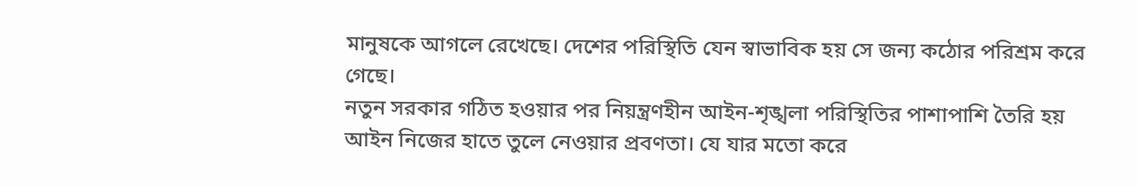মানুষকে আগলে রেখেছে। দেশের পরিস্থিতি যেন স্বাভাবিক হয় সে জন্য কঠোর পরিশ্রম করে গেছে।
নতুন সরকার গঠিত হওয়ার পর নিয়ন্ত্রণহীন আইন-শৃঙ্খলা পরিস্থিতির পাশাপাশি তৈরি হয় আইন নিজের হাতে তুলে নেওয়ার প্রবণতা। যে যার মতো করে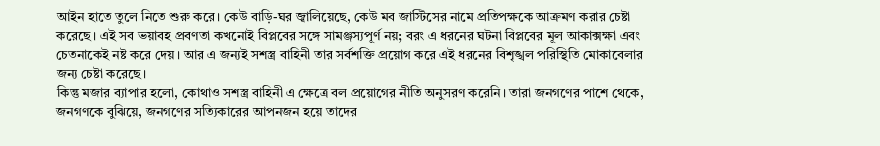আইন হাতে তুলে নিতে শুরু করে। কেউ বাড়ি-ঘর জ্বালিয়েছে, কেউ মব জাস্টিসের নামে প্রতিপক্ষকে আক্রমণ করার চেষ্টা করেছে। এই সব ভয়াবহ প্রবণতা কখনোই বিপ্লবের সঙ্গে সামঞ্জস্যপূর্ণ নয়; বরং এ ধরনের ঘটনা বিপ্লবের মূল আকাক্সক্ষা এবং চেতনাকেই নষ্ট করে দেয়। আর এ জন্যই সশস্ত্র বাহিনী তার সর্বশক্তি প্রয়োগ করে এই ধরনের বিশৃঙ্খল পরিস্থিতি মোকাবেলার জন্য চেষ্টা করেছে।
কিন্তু মজার ব্যাপার হলো, কোথাও সশস্ত্র বাহিনী এ ক্ষেত্রে বল প্রয়োগের নীতি অনুসরণ করেনি। তারা জনগণের পাশে থেকে, জনগণকে বুঝিয়ে, জনগণের সত্যিকারের আপনজন হয়ে তাদের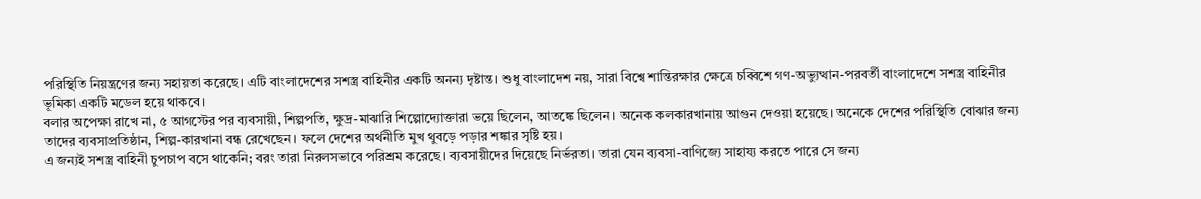পরিস্থিতি নিয়ন্ত্রণের জন্য সহায়তা করেছে। এটি বাংলাদেশের সশস্ত্র বাহিনীর একটি অনন্য দৃষ্টান্ত। শুধু বাংলাদেশ নয়, সারা বিশ্বে শান্তিরক্ষার ক্ষেত্রে চব্বিশে গণ-অভ্যুত্থান-পরবর্তী বাংলাদেশে সশস্ত্র বাহিনীর ভূমিকা একটি মডেল হয়ে থাকবে।
বলার অপেক্ষা রাখে না, ৫ আগস্টের পর ব্যবসায়ী, শিল্পপতি, ক্ষুদ্র-মাঝারি শিল্পোদ্যোক্তারা ভয়ে ছিলেন, আতঙ্কে ছিলেন। অনেক কলকারখানায় আগুন দেওয়া হয়েছে। অনেকে দেশের পরিস্থিতি বোঝার জন্য তাদের ব্যবসাপ্রতিষ্ঠান, শিল্প-কারখানা বন্ধ রেখেছেন। ফলে দেশের অর্থনীতি মুখ থুবড়ে পড়ার শঙ্কার সৃষ্টি হয়।
এ জন্যই সশস্ত্র বাহিনী চুপচাপ বসে থাকেনি; বরং তারা নিরলসভাবে পরিশ্রম করেছে। ব্যবসায়ীদের দিয়েছে নির্ভরতা। তারা যেন ব্যবসা-বাণিজ্যে সাহায্য করতে পারে সে জন্য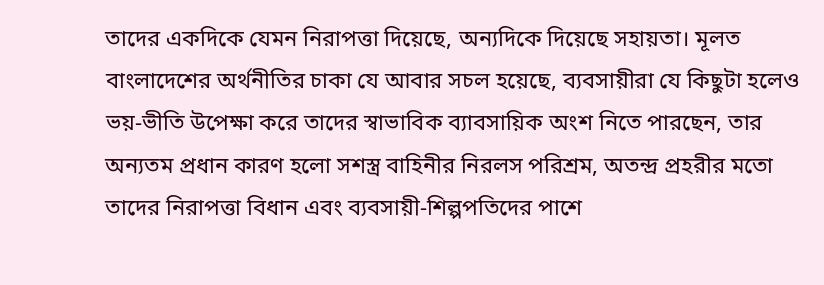তাদের একদিকে যেমন নিরাপত্তা দিয়েছে, অন্যদিকে দিয়েছে সহায়তা। মূলত বাংলাদেশের অর্থনীতির চাকা যে আবার সচল হয়েছে, ব্যবসায়ীরা যে কিছুটা হলেও ভয়-ভীতি উপেক্ষা করে তাদের স্বাভাবিক ব্যাবসায়িক অংশ নিতে পারছেন, তার অন্যতম প্রধান কারণ হলো সশস্ত্র বাহিনীর নিরলস পরিশ্রম, অতন্দ্র প্রহরীর মতো তাদের নিরাপত্তা বিধান এবং ব্যবসায়ী-শিল্পপতিদের পাশে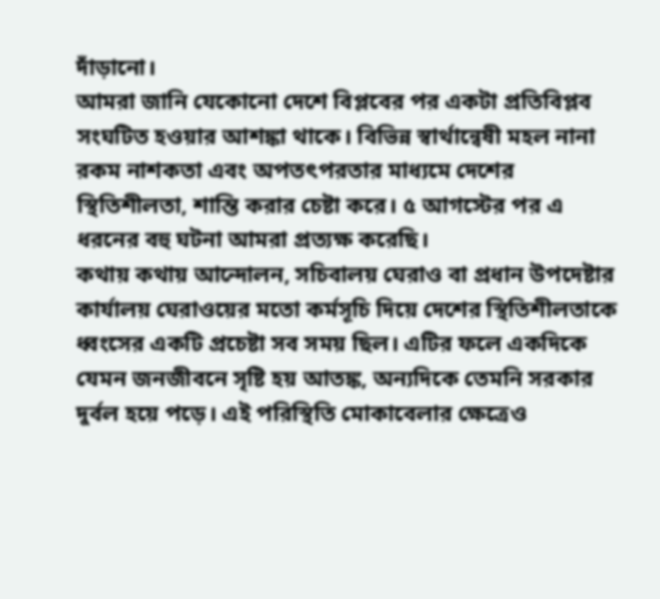দাঁড়ানো।
আমরা জানি যেকোনো দেশে বিপ্লবের পর একটা প্রতিবিপ্লব সংঘটিত হওয়ার আশঙ্কা থাকে। বিভিন্ন স্বার্থান্বেষী মহল নানা রকম নাশকতা এবং অপতৎপরতার মাধ্যমে দেশের স্থিতিশীলতা, শান্তি করার চেষ্টা করে। ৫ আগস্টের পর এ ধরনের বহু ঘটনা আমরা প্রত্যক্ষ করেছি।
কথায় কথায় আন্দোলন, সচিবালয় ঘেরাও বা প্রধান উপদেষ্টার কার্যালয় ঘেরাওয়ের মতো কর্মসূচি দিয়ে দেশের স্থিতিশীলতাকে ধ্বংসের একটি প্রচেষ্টা সব সময় ছিল। এটির ফলে একদিকে যেমন জনজীবনে সৃষ্টি হয় আতঙ্ক, অন্যদিকে তেমনি সরকার দুর্বল হয়ে পড়ে। এই পরিস্থিতি মোকাবেলার ক্ষেত্রেও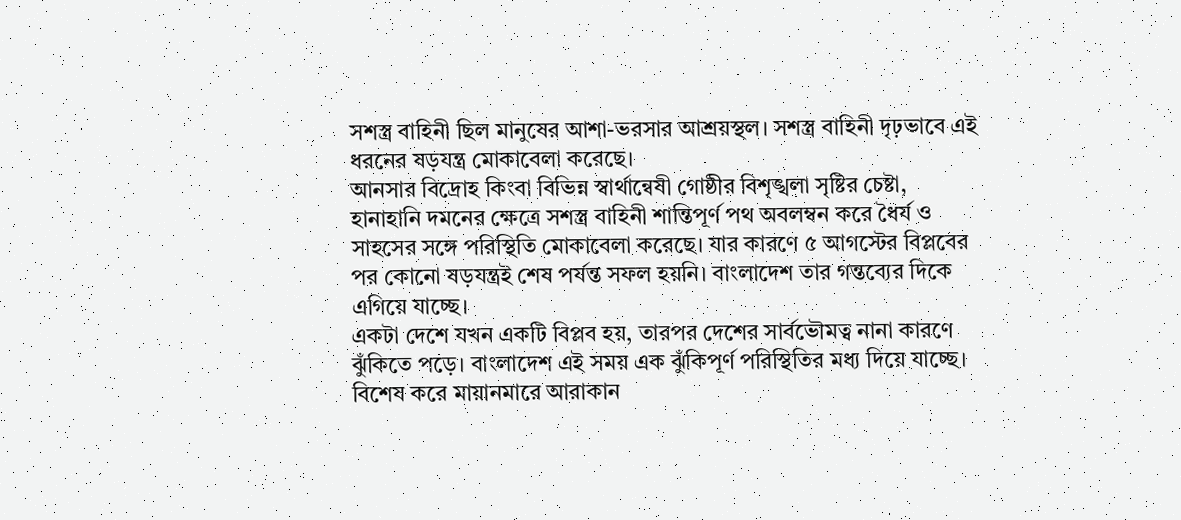সশস্ত্র বাহিনী ছিল মানুষের আশা-ভরসার আশ্রয়স্থল। সশস্ত্র বাহিনী দৃঢ়ভাবে এই ধরনের ষড়যন্ত্র মোকাবেলা করেছে।
আনসার বিদ্রোহ কিংবা বিভিন্ন স্বার্থান্বেষী গোষ্ঠীর বিশৃঙ্খলা সৃষ্টির চেষ্টা, হানাহানি দমনের ক্ষেত্রে সশস্ত্র বাহিনী শান্তিপূর্ণ পথ অবলম্বন করে ধৈর্য ও সাহসের সঙ্গে পরিস্থিতি মোকাবেলা করেছে। যার কারণে ৫ আগস্টের বিপ্লবের পর কোনো ষড়যন্ত্রই শেষ পর্যন্ত সফল হয়নি। বাংলাদেশ তার গন্তব্যের দিকে এগিয়ে যাচ্ছে।
একটা দেশে যখন একটি বিপ্লব হয়, তারপর দেশের সার্বভৌমত্ব নানা কারণে ঝুঁকিতে পড়ে। বাংলাদেশ এই সময় এক ঝুঁকিপূর্ণ পরিস্থিতির মধ্য দিয়ে যাচ্ছে। বিশেষ করে মায়ানমারে আরাকান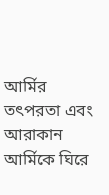আর্মির তৎপরতা এবং আরাকান আর্মিকে ঘিরে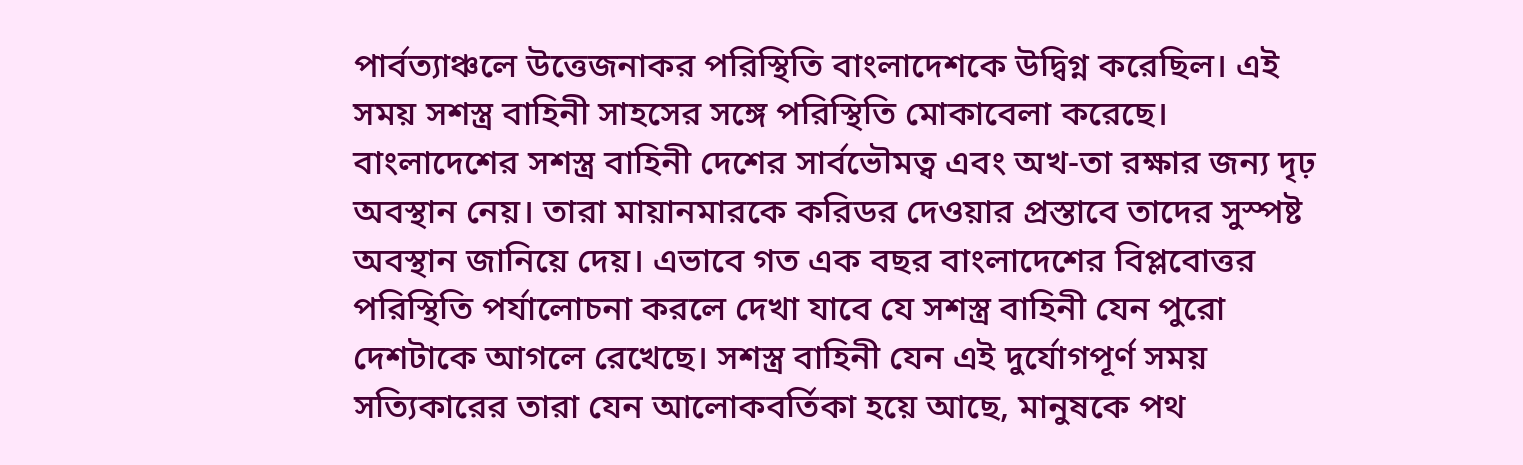পার্বত্যাঞ্চলে উত্তেজনাকর পরিস্থিতি বাংলাদেশকে উদ্বিগ্ন করেছিল। এই সময় সশস্ত্র বাহিনী সাহসের সঙ্গে পরিস্থিতি মোকাবেলা করেছে।
বাংলাদেশের সশস্ত্র বাহিনী দেশের সার্বভৌমত্ব এবং অখ-তা রক্ষার জন্য দৃঢ় অবস্থান নেয়। তারা মায়ানমারকে করিডর দেওয়ার প্রস্তাবে তাদের সুস্পষ্ট অবস্থান জানিয়ে দেয়। এভাবে গত এক বছর বাংলাদেশের বিপ্লবোত্তর পরিস্থিতি পর্যালোচনা করলে দেখা যাবে যে সশস্ত্র বাহিনী যেন পুরো দেশটাকে আগলে রেখেছে। সশস্ত্র বাহিনী যেন এই দুর্যোগপূর্ণ সময় সত্যিকারের তারা যেন আলোকবর্তিকা হয়ে আছে, মানুষকে পথ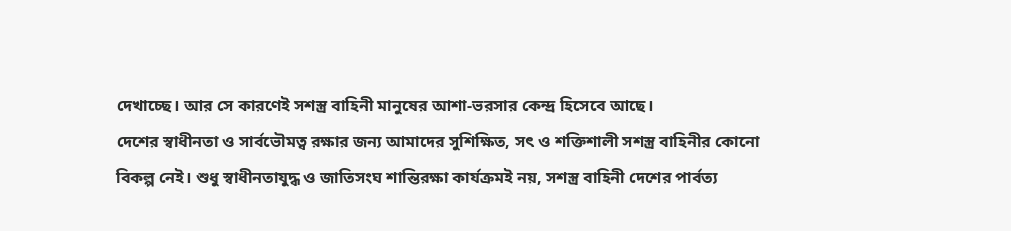দেখাচ্ছে। আর সে কারণেই সশস্ত্র বাহিনী মানুষের আশা-ভরসার কেন্দ্র হিসেবে আছে।
দেশের স্বাধীনতা ও সার্বভৌমত্ব রক্ষার জন্য আমাদের সুশিক্ষিত, সৎ ও শক্তিশালী সশস্ত্র বাহিনীর কোনো বিকল্প নেই। শুধু স্বাধীনতাযুদ্ধ ও জাতিসংঘ শান্তিরক্ষা কার্যক্রমই নয়, সশস্ত্র বাহিনী দেশের পার্বত্য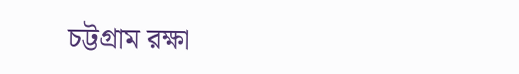চট্টগ্রাম রক্ষা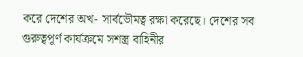করে দেশের অখ- সার্বভৌমত্ব রক্ষা করেছে। দেশের সব গুরুত্বপূর্ণ কার্যক্রমে সশস্ত্র বাহিনীর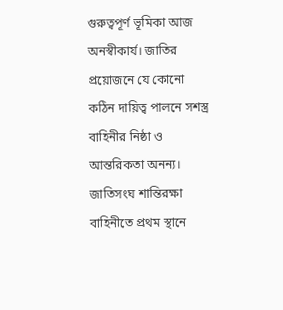গুরুত্বপূর্ণ ভূমিকা আজ অনস্বীকার্য। জাতির প্রয়োজনে যে কোনো কঠিন দায়িত্ব পালনে সশস্ত্র বাহিনীর নিষ্ঠা ও আন্তরিকতা অনন্য।
জাতিসংঘ শান্তিরক্ষা বাহিনীতে প্রথম স্থানে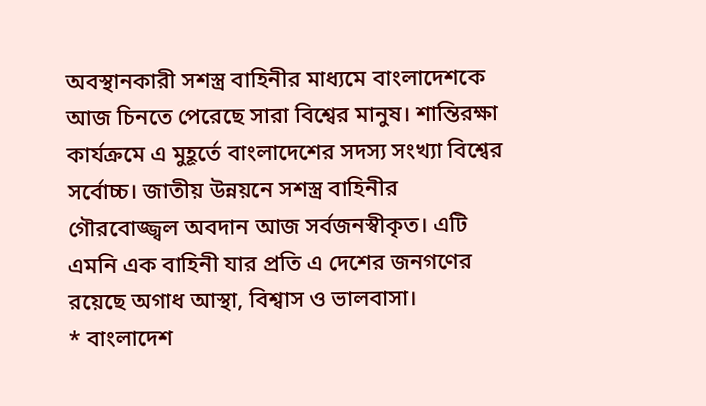অবস্থানকারী সশস্ত্র বাহিনীর মাধ্যমে বাংলাদেশকে আজ চিনতে পেরেছে সারা বিশ্বের মানুষ। শান্তিরক্ষা কার্যক্রমে এ মুহূর্তে বাংলাদেশের সদস্য সংখ্যা বিশ্বের সর্বোচ্চ। জাতীয় উন্নয়নে সশস্ত্র বাহিনীর গৌরবোজ্জ্বল অবদান আজ সর্বজনস্বীকৃত। এটি এমনি এক বাহিনী যার প্রতি এ দেশের জনগণের রয়েছে অগাধ আস্থা, বিশ্বাস ও ভালবাসা।
* বাংলাদেশ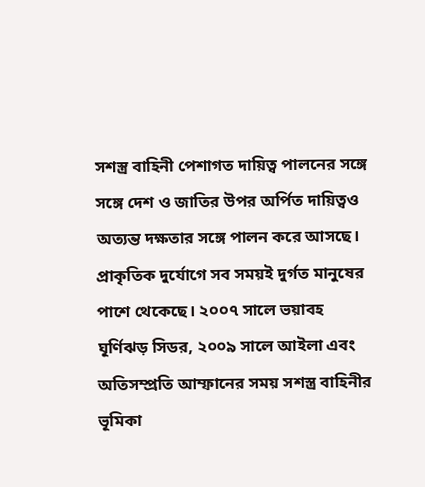সশস্ত্র বাহিনী পেশাগত দায়িত্ব পালনের সঙ্গে সঙ্গে দেশ ও জাতির উপর অর্পিত দায়িত্বও অত্যন্ত দক্ষতার সঙ্গে পালন করে আসছে। প্রাকৃতিক দুর্যোগে সব সময়ই দুর্গত মানুষের পাশে থেকেছে। ২০০৭ সালে ভয়াবহ ঘূর্ণিঝড় সিডর, ২০০৯ সালে আইলা এবং অতিসম্প্রতি আম্ফানের সময় সশস্ত্র বাহিনীর ভূমিকা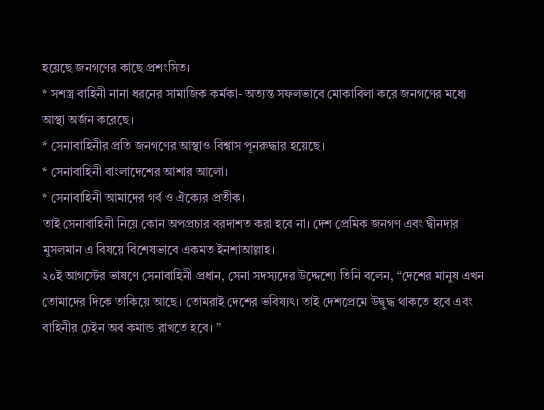হয়েছে জনগণের কাছে প্রশংসিত।
* সশস্ত্র বাহিনী নানা ধরনের সামাজিক কর্মকা- অত্যন্ত সফলভাবে মোকাবিলা করে জনগণের মধ্যে আস্থা অর্জন করেছে।
* সেনাবাহিনীর প্রতি জনগণের আস্থাও বিশ্বাস পূনরুদ্ধার হয়েছে।
* সেনাবাহিনী বাংলাদেশের আশার আলো।
* সেনাবাহিনী আমাদের গর্ব ও ঐক্যের প্রতীক।
তাই সেনাবাহিনী নিয়ে কোন অপপ্রচার বরদাশত করা হবে না। দেশ প্রেমিক জনগণ এবং দ্বীনদার মুসলমান এ বিষয়ে বিশেষভাবে একমত ইনশাআল্লাহ।
২০ই আগস্টের ভাষণে সেনাবাহিনী প্রধান, সেনা সদস্যদের উদ্দেশ্যে তিনি বলেন, “দেশের মানুষ এখন তোমাদের দিকে তাকিয়ে আছে। তোমরাই দেশের ভবিষ্যৎ। তাই দেশপ্রেমে উদ্বুদ্ধ থাকতে হবে এবং বাহিনীর চেইন অব কমান্ড রাখতে হবে। ”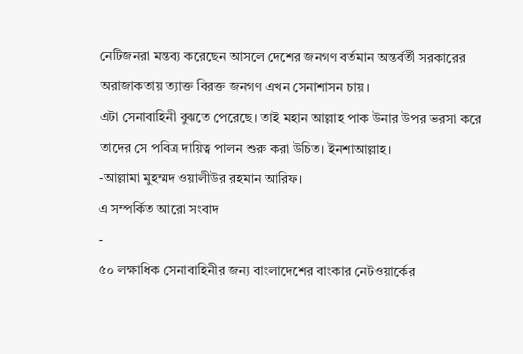নেটিজনরা মন্তব্য করেছেন আসলে দেশের জনগণ বর্তমান অন্তর্বর্তী সরকারের অরাজাকতায় ত্যাক্ত বিরক্ত জনগণ এখন সেনাশাসন চায়।
এটা সেনাবাহিনী বুঝতে পেরেছে। তাই মহান আল্লাহ পাক উনার উপর ভরসা করে তাদের সে পবিত্র দায়িত্ব পালন শুরু করা উচিত। ইনশাআল্লাহ।
-আল্লামা মুহম্মদ ওয়ালীউর রহমান আরিফ।
এ সম্পর্কিত আরো সংবাদ
-
৫০ লক্ষাধিক সেনাবাহিনীর জন্য বাংলাদেশের বাংকার নেটওয়ার্কের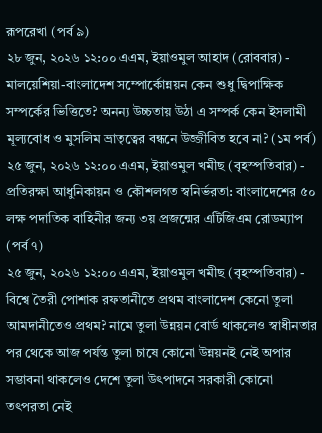রূপরেখা (পর্ব ৯)
২৮ জুন, ২০২৬ ১২:০০ এএম, ইয়াওমুল আহাদ (রোববার) -
মালয়েশিয়া-বাংলাদেশ সম্পোর্কোন্নয়ন কেন শুধু দ্বিপাক্ষিক সম্পর্কের ভিত্তিতে? অনন্য উচ্চতায় উঠা এ সম্পর্ক কেন ইসলামী মূল্যবোধ ও মুসলিম ভ্রাতৃত্বের বন্ধনে উজ্জীবিত হবে না? (১ম পর্ব)
২৫ জুন, ২০২৬ ১২:০০ এএম, ইয়াওমুল খমীছ (বৃহস্পতিবার) -
প্রতিরক্ষা আধুনিকায়ন ও কৌশলগত স্বনির্ভরতা: বাংলাদেশের ৫০ লক্ষ পদাতিক বাহিনীর জন্য ৩য় প্রজন্মের এটিজিএম রোডম্যাপ (পর্ব ৭)
২৫ জুন, ২০২৬ ১২:০০ এএম, ইয়াওমুল খমীছ (বৃহস্পতিবার) -
বিশ্বে তৈরী পোশাক রফতানীতে প্রথম বাংলাদেশ কেনো তুলা আমদানীতেও প্রথম? নামে তুলা উন্নয়ন বোর্ড থাকলেও স্বাধীনতার পর থেকে আজ পর্যন্ত তুলা চাষে কোনো উন্নয়নই নেই অপার সম্ভাবনা থাকলেও দেশে তুলা উৎপাদনে সরকারী কোনো তৎপরতা নেই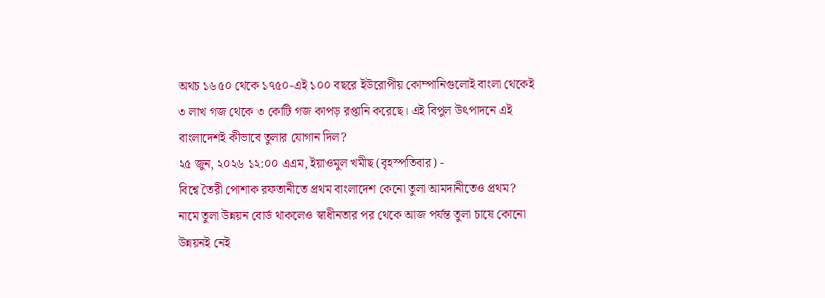অথচ ১৬৫০ থেকে ১৭৫০-এই ১০০ বছরে ইউরোপীয় কোম্পানিগুলোই বাংলা থেকেই ৩ লাখ গজ থেকে ৩ কোটি গজ কাপড় রপ্তানি করেছে। এই বিপুল উৎপাদনে এই বাংলাদেশই কীভাবে তুলার যোগান দিল?
২৫ জুন, ২০২৬ ১২:০০ এএম, ইয়াওমুল খমীছ (বৃহস্পতিবার) -
বিশ্বে তৈরী পোশাক রফতানীতে প্রথম বাংলাদেশ কেনো তুলা আমদানীতেও প্রথম? নামে তুলা উন্নয়ন বোর্ড থাকলেও স্বাধীনতার পর থেকে আজ পর্যন্ত তুলা চাষে কোনো উন্নয়নই নেই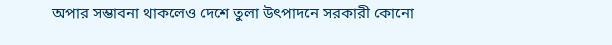অপার সম্ভাবনা থাকলেও দেশে তুলা উৎপাদনে সরকারী কোনো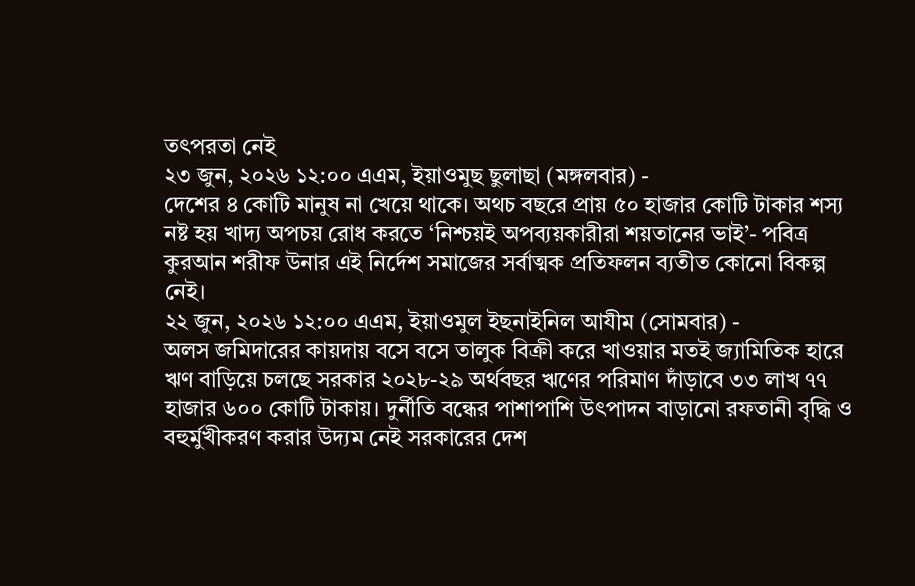তৎপরতা নেই
২৩ জুন, ২০২৬ ১২:০০ এএম, ইয়াওমুছ ছুলাছা (মঙ্গলবার) -
দেশের ৪ কোটি মানুষ না খেয়ে থাকে। অথচ বছরে প্রায় ৫০ হাজার কোটি টাকার শস্য নষ্ট হয় খাদ্য অপচয় রোধ করতে ‘নিশ্চয়ই অপব্যয়কারীরা শয়তানের ভাই’- পবিত্র কুরআন শরীফ উনার এই নির্দেশ সমাজের সর্বাত্মক প্রতিফলন ব্যতীত কোনো বিকল্প নেই।
২২ জুন, ২০২৬ ১২:০০ এএম, ইয়াওমুল ইছনাইনিল আযীম (সোমবার) -
অলস জমিদারের কায়দায় বসে বসে তালুক বিক্রী করে খাওয়ার মতই জ্যামিতিক হারে ঋণ বাড়িয়ে চলছে সরকার ২০২৮-২৯ অর্থবছর ঋণের পরিমাণ দাঁড়াবে ৩৩ লাখ ৭৭ হাজার ৬০০ কোটি টাকায়। দুর্নীতি বন্ধের পাশাপাশি উৎপাদন বাড়ানো রফতানী বৃদ্ধি ও বহুর্মুখীকরণ করার উদ্যম নেই সরকারের দেশ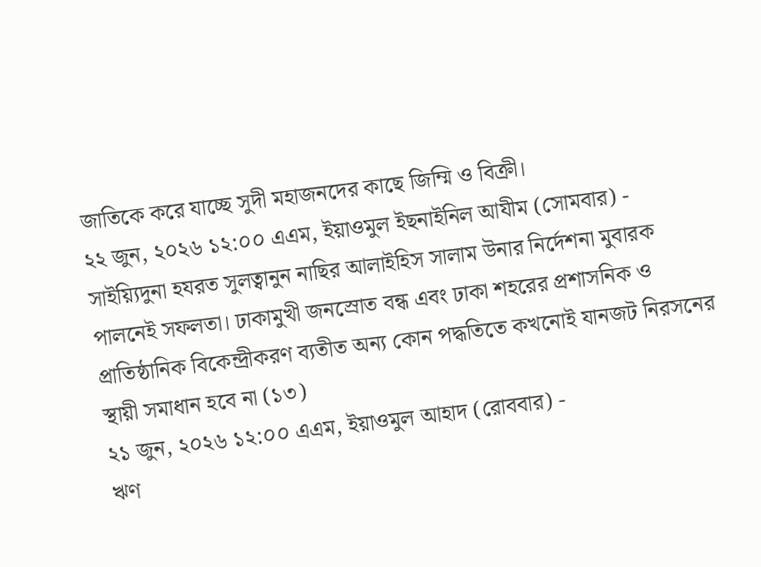জাতিকে করে যাচ্ছে সুদী মহাজনদের কাছে জিম্মি ও বিক্রী।
২২ জুন, ২০২৬ ১২:০০ এএম, ইয়াওমুল ইছনাইনিল আযীম (সোমবার) -
সাইয়্যিদুনা হযরত সুলত্বানুন নাছির আলাইহিস সালাম উনার নির্দেশনা মুবারক পালনেই সফলতা। ঢাকামুখী জনস্রোত বন্ধ এবং ঢাকা শহরের প্রশাসনিক ও প্রাতিষ্ঠানিক বিকেন্দ্রীকরণ ব্যতীত অন্য কোন পদ্ধতিতে কখনোই যানজট নিরসনের স্থায়ী সমাধান হবে না (১৩)
২১ জুন, ২০২৬ ১২:০০ এএম, ইয়াওমুল আহাদ (রোববার) -
ঋণ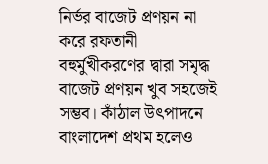নির্ভর বাজেট প্রণয়ন না করে রফতানী বহুর্মুখীকরণের দ্বারা সমৃদ্ধ বাজেট প্রণয়ন খুব সহজেই সম্ভব। কাঁঠাল উৎপাদনে বাংলাদেশ প্রথম হলেও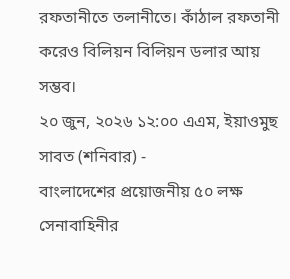রফতানীতে তলানীতে। কাঁঠাল রফতানী করেও বিলিয়ন বিলিয়ন ডলার আয় সম্ভব।
২০ জুন, ২০২৬ ১২:০০ এএম, ইয়াওমুছ সাবত (শনিবার) -
বাংলাদেশের প্রয়োজনীয় ৫০ লক্ষ সেনাবাহিনীর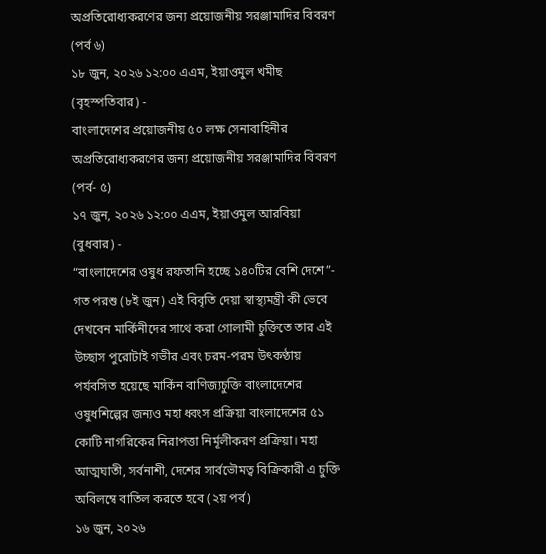অপ্রতিরোধ্যকরণের জন্য প্রয়োজনীয় সরঞ্জামাদির বিবরণ (পর্ব ৬)
১৮ জুন, ২০২৬ ১২:০০ এএম, ইয়াওমুল খমীছ (বৃহস্পতিবার) -
বাংলাদেশের প্রয়োজনীয় ৫০ লক্ষ সেনাবাহিনীর অপ্রতিরোধ্যকরণের জন্য প্রয়োজনীয় সরঞ্জামাদির বিবরণ (পর্ব- ৫)
১৭ জুন, ২০২৬ ১২:০০ এএম, ইয়াওমুল আরবিয়া (বুধবার) -
“বাংলাদেশের ওষুধ রফতানি হচ্ছে ১৪০টির বেশি দেশে”- গত পরশু (৮ই জুন) এই বিবৃতি দেয়া স্বাস্থ্যমন্ত্রী কী ভেবে দেখবেন মার্কিনীদের সাথে করা গোলামী চুক্তিতে তার এই উচ্ছাস পুরোটাই গভীর এবং চরম-পরম উৎকণ্ঠায় পর্যবসিত হয়েছে মার্কিন বাণিজ্যচুক্তি বাংলাদেশের ওষুধশিল্পের জন্যও মহা ধ্বংস প্রক্রিয়া বাংলাদেশের ৫১ কোটি নাগরিকের নিরাপত্তা নির্মূলীকরণ প্রক্রিয়া। মহা আত্মঘাতী, সর্বনাশী, দেশের সার্বভৌমত্ব বিক্রিকারী এ চুক্তি অবিলম্বে বাতিল করতে হবে (২য় পর্ব)
১৬ জুন, ২০২৬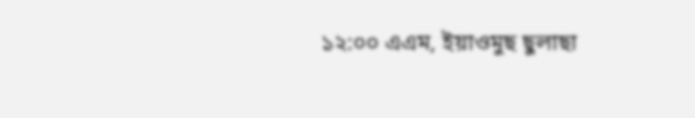১২:০০ এএম, ইয়াওমুছ ছুলাছা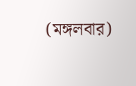(মঙ্গলবার)